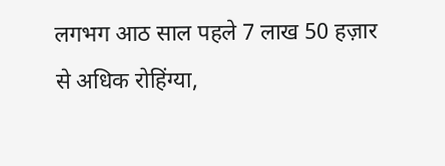लगभग आठ साल पहले 7 लाख 50 हज़ार से अधिक रोहिंग्या,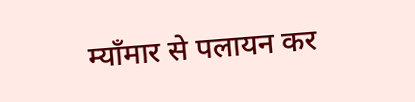म्याँमार से पलायन कर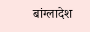बांग्लादेश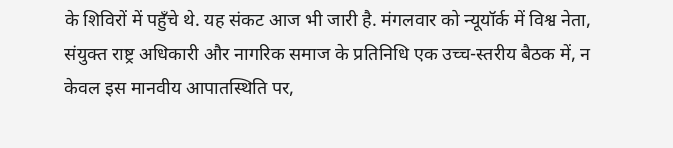के शिविरों में पहुँचे थे. यह संकट आज भी जारी है. मंगलवार को न्यूयॉर्क में विश्व नेता, संयुक्त राष्ट्र अधिकारी और नागरिक समाज के प्रतिनिधि एक उच्च-स्तरीय बैठक में, न केवल इस मानवीय आपातस्थिति पर,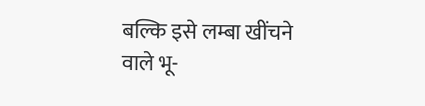बल्कि इसे लम्बा खींचने वाले भू-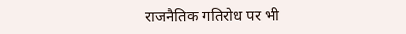राजनैतिक गतिरोध पर भी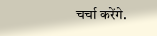चर्चा करेंगे.